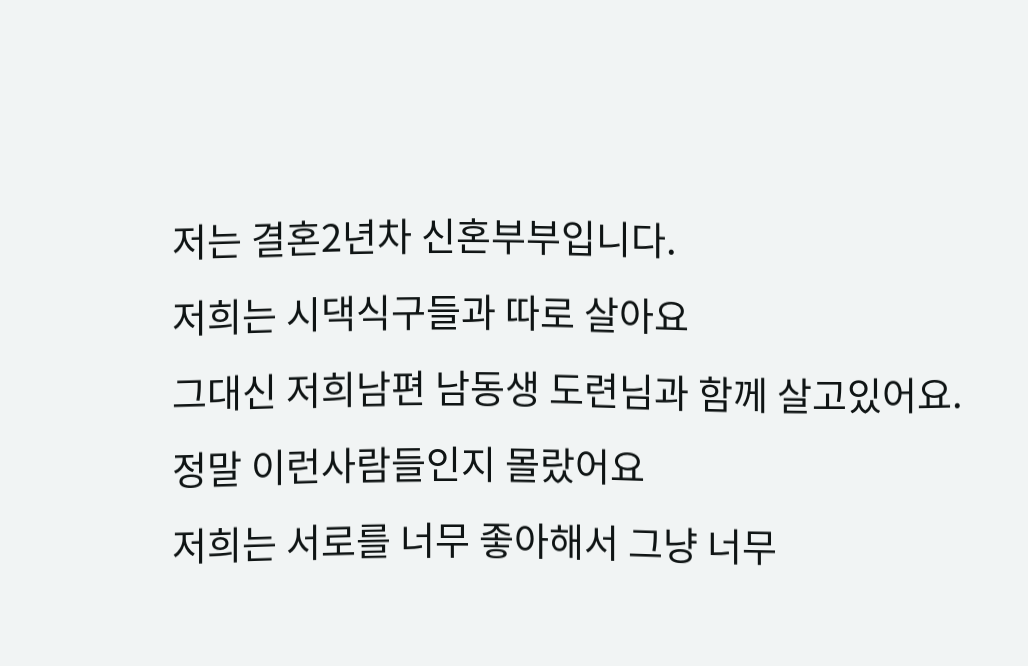저는 결혼2년차 신혼부부입니다.
저희는 시댁식구들과 따로 살아요
그대신 저희남편 남동생 도련님과 함께 살고있어요.
정말 이런사람들인지 몰랐어요
저희는 서로를 너무 좋아해서 그냥 너무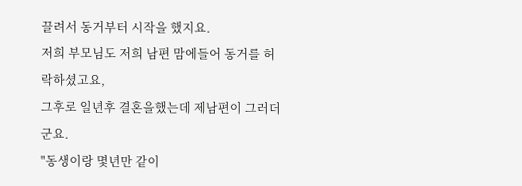끌려서 동거부터 시작을 했지요.
저희 부모님도 저희 남편 맘에들어 동거를 허락하셨고요,
그후로 일년후 결혼을했는데 제남편이 그러더군요.
"동생이랑 몇년만 같이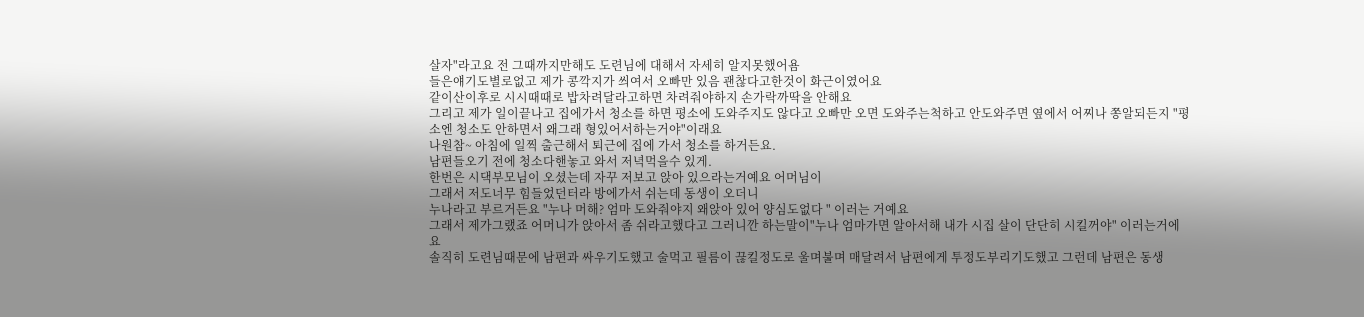살자"라고요 전 그때까지만해도 도련님에 대해서 자세히 알지못했어욤
들은얘기도별로없고 제가 콩깍지가 씌여서 오빠만 있음 괜찮다고한것이 화근이였어요
같이산이후로 시시때때로 밥차려달라고하면 차려줘야하지 손가락까딱을 안해요
그리고 제가 일이끝나고 집에가서 청소를 하면 평소에 도와주지도 않다고 오빠만 오면 도와주는척하고 안도와주면 옆에서 어찌나 쫑알되든지 "평소엔 청소도 안하면서 왜그래 형있어서하는거야"이래요
나원참~ 아침에 일찍 출근해서 퇴근에 집에 가서 청소를 하거든요.
남편들오기 전에 청소다핸놓고 와서 저녁먹을수 있게.
한번은 시댁부모님이 오셨는데 자꾸 저보고 앉아 있으라는거예요 어머님이
그래서 저도너무 힘들었던터라 방에가서 쉬는데 동생이 오더니
누나라고 부르거든요 "누나 머해? 엄마 도와줘야지 왜앉아 있어 양심도없다 " 이러는 거예요
그래서 제가그랬죠 어머니가 앉아서 좀 쉬라고했다고 그러니깐 하는말이"누나 엄마가면 알아서해 내가 시집 살이 단단히 시킬꺼야" 이러는거에요
솔직히 도련님때문에 남편과 싸우기도했고 술먹고 필름이 끊킬정도로 울며불며 매달려서 남편에게 투정도부리기도했고 그런데 남편은 동생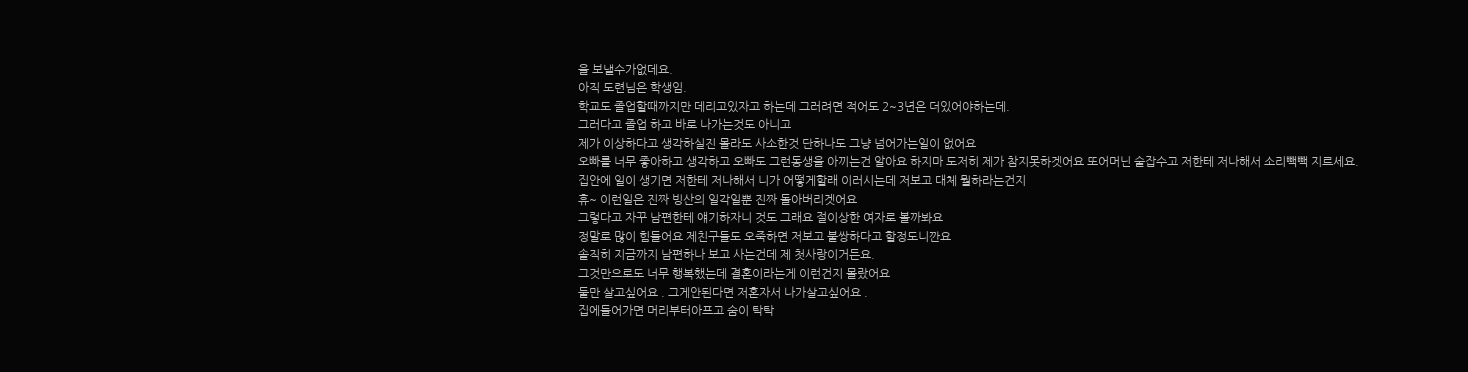을 보낼수가없데요.
아직 도련님은 학생임.
학교도 졸업할때까지만 데리고있자고 하는데 그러려면 적어도 2~3년은 더있어야하는데.
그러다고 졸업 하고 바로 나가는것도 아니고
제가 이상하다고 생각하실진 몰라도 사소한것 단하나도 그냥 넘어가는일이 없어요
오빠를 너무 좋아하고 생각하고 오빠도 그런동생을 아끼는건 알아요 하지마 도저히 제가 참지못하겟어요 또어머닌 술잡수고 저한테 저나해서 소리빽빽 지르세요.
집안에 일이 생기면 저한테 저나해서 니가 어떻게할래 이러시는데 저보고 대체 뭘하라는건지
휴~ 이런일은 진짜 빙산의 일각일뿐 진짜 돌아버리겟어요
그렇다고 자꾸 남편한테 얘기하자니 것도 그래요 절이상한 여자로 볼까봐요
정말로 많이 힘들어요 제친구들도 오죽하면 저보고 불쌍하다고 할정도니깐요
솔직히 지금까지 남편하나 보고 사는건데 제 첫사랑이거든요.
그것만으로도 너무 행복했는데 결혼이라는게 이런건지 몰랐어요
둘만 살고싶어요 . 그게안된다면 저혼자서 나가살고싶어요 .
집에들어가면 머리부터아프고 숨이 탁탁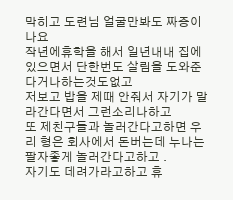막히고 도련님 얼굴만봐도 짜증이나요
작년에휴학을 해서 일년내내 집에있으면서 단한번도 살림을 도와준다거나하는것도없고
저보고 밥을 제때 안줘서 자기가 말라간다면서 그런소리나하고
또 제친구들과 놀러간다고하면 우리 형은 회사에서 돈버는데 누나는 팔자좋게 놀러간다고하고 .
자기도 데려가라고하고 휴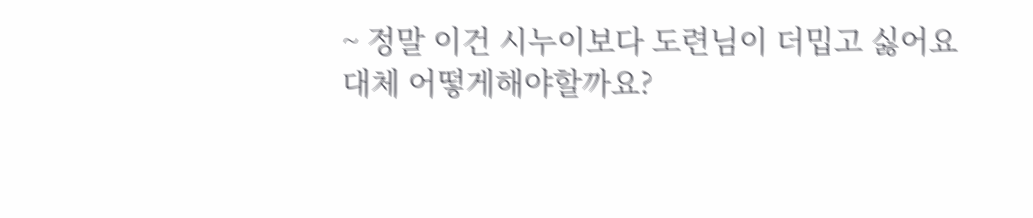~ 정말 이건 시누이보다 도련님이 더밉고 싫어요
대체 어떻게해야할까요?